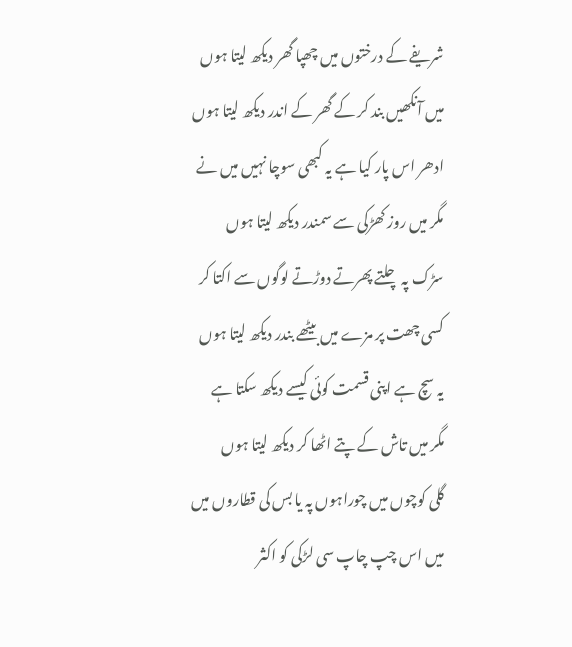شریفے کے درختوں میں چھپا گھر دیکھ لیتا ہوں
میں آنکھیں بند کر کے گھر کے اندر دیکھ لیتا ہوں
ادھر اس پار کیا ہے یہ کبھی سوچا نہیں میں نے
مگر میں روز کھڑکی سے سمندر دیکھ لیتا ہوں
سڑک پہ چلتے پھرتے دوڑتے لوگوں سے اکتا کر
کسی چھت پر مزے میں بیٹھے بندر دیکھ لیتا ہوں
یہ سچ ہے اپنی قسمت کوئی کیسے دیکھ سکتا ہے
مگر میں تاش کے پتے اٹھا کر دیکھ لیتا ہوں
گلی کوچوں میں چوراہوں پہ یا بس کی قطاروں میں
میں اس چپ چاپ سی لڑکی کو اکثر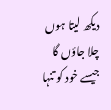دیکھ لیتا ہوں
چلا جاؤں گا جیسے خود کو تنہا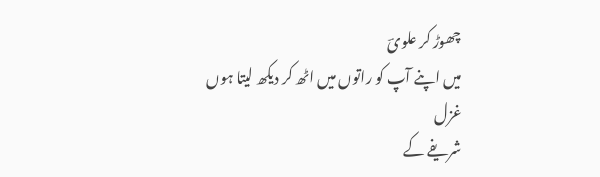چھوڑ کر علویؔ
میں اپنے آپ کو راتوں میں اٹھ کر دیکھ لیتا ہوں
غزل
شریفے کے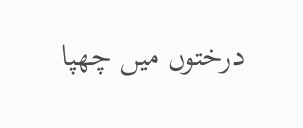درختوں میں چھپا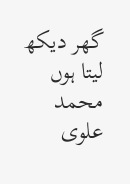گھر دیکھ لیتا ہوں
محمد علوی